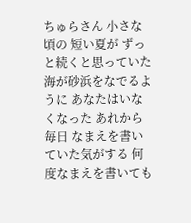ちゅらさん 小さな頃の 短い夏が ずっと続くと思っていた 海が砂浜をなでるように あなたはいなくなった あれから毎日 なまえを書いていた気がする 何度なまえを書いても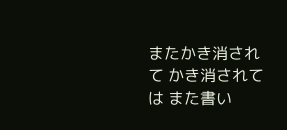またかき消されて かき消されては また書い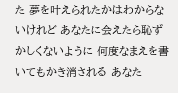た 夢を叶えられたかはわからないけれど あなたに会えたら恥ずかしくないように 何度なまえを書いてもかき消される あなた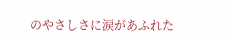のやさしさに涙があふれた